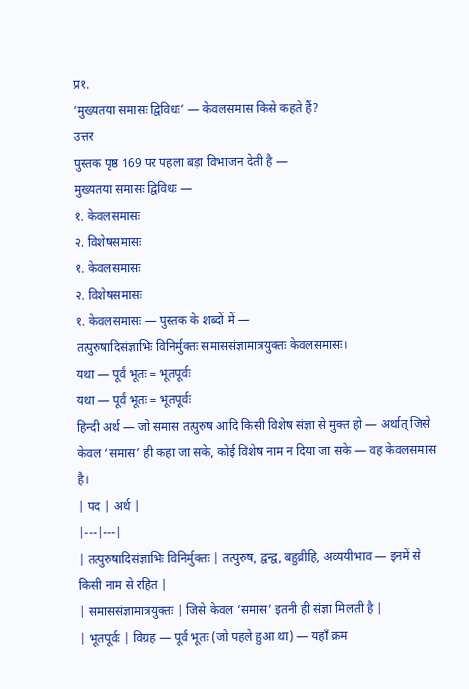प्र१.
‘मुख्यतया समासः द्विविधः’ — केवलसमास किसे कहते हैं?
उत्तर
पुस्तक पृष्ठ 169 पर पहला बड़ा विभाजन देती है —
मुख्यतया समासः द्विविधः —
१. केवलसमासः
२. विशेषसमासः
१. केवलसमासः
२. विशेषसमासः
१. केवलसमासः — पुस्तक के शब्दों में —
तत्पुरुषादिसंज्ञाभिः विनिर्मुक्तः समाससंज्ञामात्रयुक्तः केवलसमासः।
यथा — पूर्वं भूतः = भूतपूर्वः
यथा — पूर्वं भूतः = भूतपूर्वः
हिन्दी अर्थ — जो समास तत्पुरुष आदि किसी विशेष संज्ञा से मुक्त हो — अर्थात् जिसे केवल ‘समास’ ही कहा जा सके, कोई विशेष नाम न दिया जा सके — वह केवलसमास है।
| पद | अर्थ |
|---|---|
| तत्पुरुषादिसंज्ञाभिः विनिर्मुक्तः | तत्पुरुष, द्वन्द्व, बहुव्रीहि, अव्ययीभाव — इनमें से किसी नाम से रहित |
| समाससंज्ञामात्रयुक्तः | जिसे केवल ‘समास’ इतनी ही संज्ञा मिलती है |
| भूतपूर्वः | विग्रह — पूर्वं भूतः (जो पहले हुआ था) — यहाँ क्रम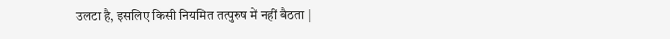उलटा है, इसलिए किसी नियमित तत्पुरुष में नहीं बैठता |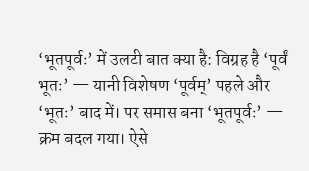‘भूतपूर्वः’ में उलटी बात क्या है: विग्रह है ‘पूर्वं भूतः’ — यानी विशेषण ‘पूर्वम्’ पहले और ‘भूतः’ बाद में। पर समास बना ‘भूतपूर्वः’ — क्रम बदल गया। ऐसे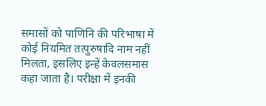समासों को पाणिनि की परिभाषा में कोई नियमित तत्पुरुषादि नाम नहीं मिलता, इसलिए इन्हें केवलसमास कहा जाता है। परीक्षा में इनकी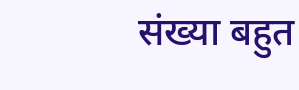संख्या बहुत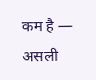कम है — असली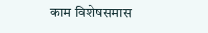काम विशेषसमास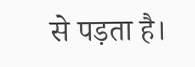से पड़ता है।